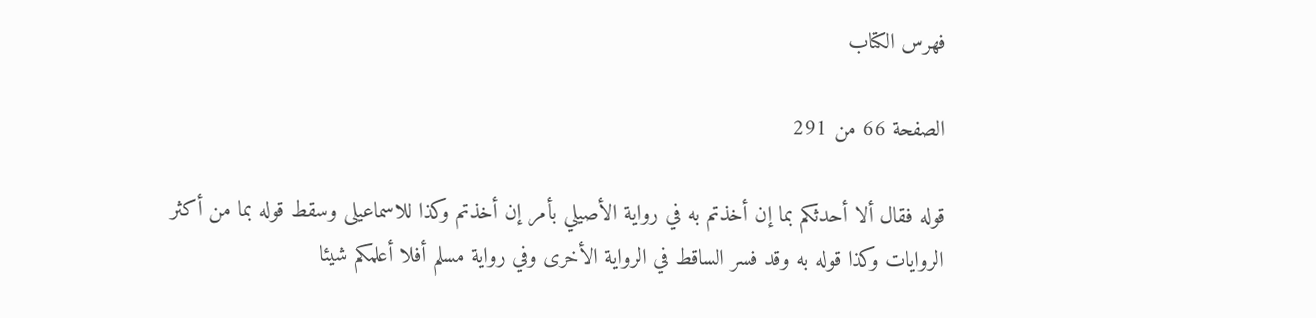فهرس الكتاب

الصفحة 66 من 291

قوله فقال ألا أحدثكم بما إن أخذتم به في رواية الأصيلي بأمر إن أخذتم وكذا للاسماعيلى وسقط قوله بما من أكثر الروايات وكذا قوله به وقد فسر الساقط في الرواية الأخرى وفي رواية مسلم أفلا أعلمكم شيئا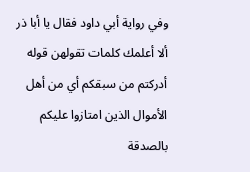وفي رواية أبي داود فقال يا أبا ذر ألا أعلمك كلمات تقولهن قوله أدركتم من سبقكم أي من أهل الأموال الذين امتازوا عليكم بالصدقة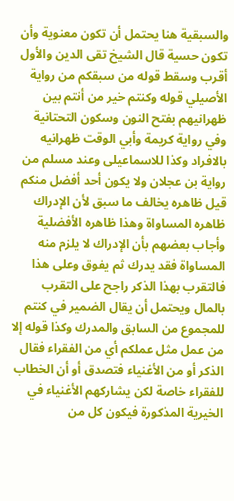والسبقية هنا يحتمل أن تكون معنوية وأن تكون حسية قال الشيخ تقى الدين والأول أقرب وسقط قوله من سبقكم من رواية الأصيلي قوله وكنتم خير من أنتم بين ظهرانيهم بفتح النون وسكون التحتانية وفي رواية كريمة وأبي الوقت ظهرانيه بالافراد وكذا للاسماعيلى وعند مسلم من رواية بن عجلان ولا يكون أحد أفضل منكم قيل ظاهره يخالف ما سبق لأن الإدراك ظاهره المساواة وهذا ظاهره الأفضلية وأجاب بعضهم بأن الإدراك لا يلزم منه المساواة فقد يدرك ثم يفوق وعلى هذا فالتقرب بهذا الذكر راجح على التقرب بالمال ويحتمل أن يقال الضمير في كنتم للمجموع من السابق والمدرك وكذا قوله إلا من عمل مثل عملكم أي من الفقراء فقال الذكر أو من الأغنياء فتصدق أو أن الخطاب للفقراء خاصة لكن يشاركهم الأغنياء في الخيرية المذكورة فيكون كل من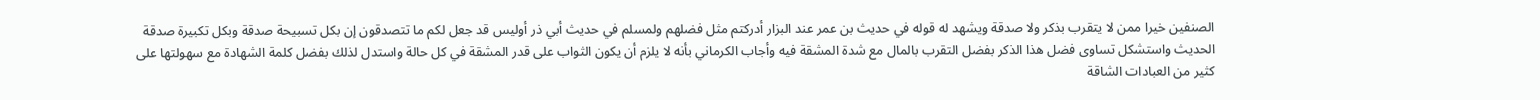الصنفين خيرا ممن لا يتقرب بذكر ولا صدقة ويشهد له قوله في حديث بن عمر عند البزار أدركتم مثل فضلهم ولمسلم في حديث أبي ذر أوليس قد جعل لكم ما تتصدقون إن بكل تسبيحة صدقة وبكل تكبيرة صدقة الحديث واستشكل تساوى فضل هذا الذكر بفضل التقرب بالمال مع شدة المشقة فيه وأجاب الكرماني بأنه لا يلزم أن يكون الثواب على قدر المشقة في كل حالة واستدل لذلك بفضل كلمة الشهادة مع سهولتها على كثير من العبادات الشاقة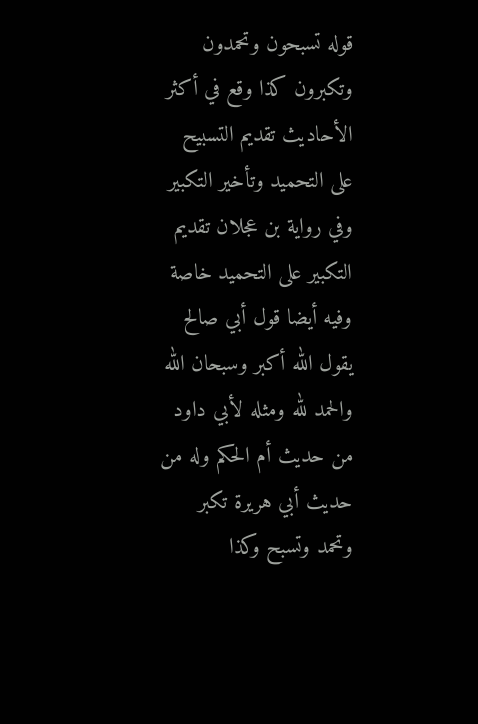قوله تسبحون وتحمدون وتكبرون كذا وقع في أكثر الأحاديث تقديم التسبيح على التحميد وتأخير التكبير وفي رواية بن عجلان تقديم التكبير على التحميد خاصة وفيه أيضا قول أبي صالح يقول الله أكبر وسبحان الله والحمد لله ومثله لأبي داود من حديث أم الحكم وله من حديث أبي هريرة تكبر وتحمد وتسبح وكذا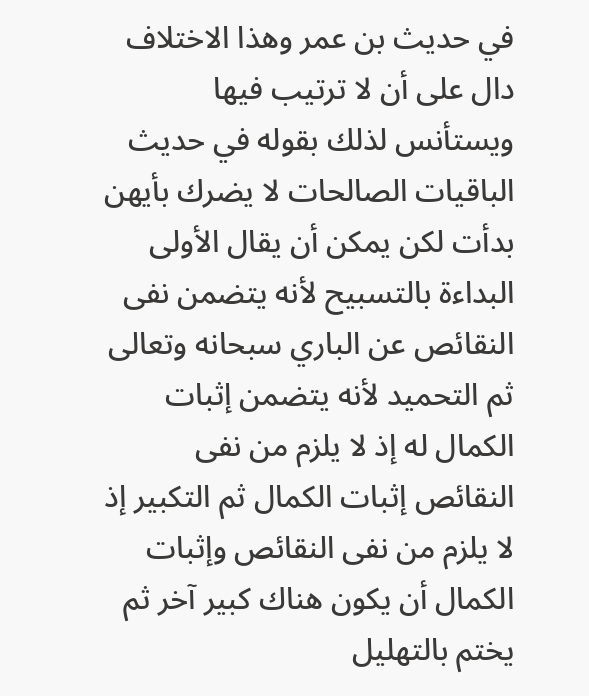في حديث بن عمر وهذا الاختلاف دال على أن لا ترتيب فيها ويستأنس لذلك بقوله في حديث الباقيات الصالحات لا يضرك بأيهن بدأت لكن يمكن أن يقال الأولى البداءة بالتسبيح لأنه يتضمن نفى النقائص عن الباري سبحانه وتعالى ثم التحميد لأنه يتضمن إثبات الكمال له إذ لا يلزم من نفى النقائص إثبات الكمال ثم التكبير إذ لا يلزم من نفى النقائص وإثبات الكمال أن يكون هناك كبير آخر ثم يختم بالتهليل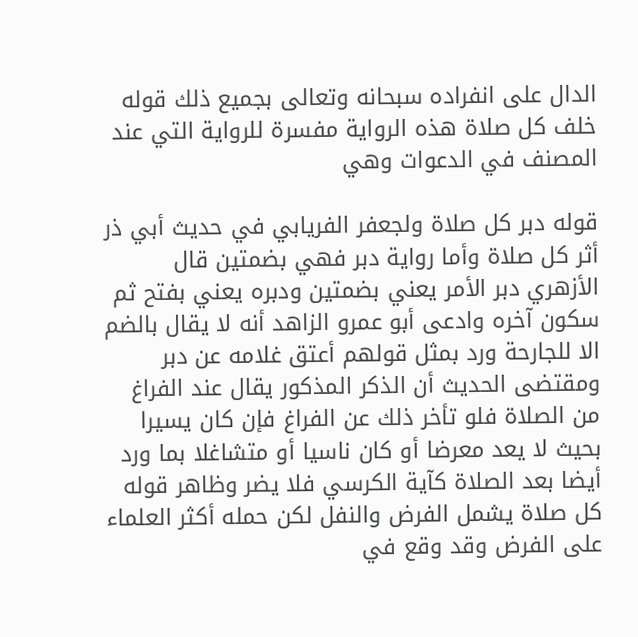الدال على انفراده سبحانه وتعالى بجميع ذلك قوله خلف كل صلاة هذه الرواية مفسرة للرواية التي عند المصنف في الدعوات وهي

قوله دبر كل صلاة ولجعفر الفريابي في حديث أبي ذر أثر كل صلاة وأما رواية دبر فهي بضمتين قال الأزهري دبر الأمر يعني بضمتين ودبره يعني بفتح ثم سكون آخره وادعى أبو عمرو الزاهد أنه لا يقال بالضم الا للجارحة ورد بمثل قولهم أعتق غلامه عن دبر ومقتضى الحديث أن الذكر المذكور يقال عند الفراغ من الصلاة فلو تأخر ذلك عن الفراغ فإن كان يسيرا بحيث لا يعد معرضا أو كان ناسيا أو متشاغلا بما ورد أيضا بعد الصلاة كآية الكرسي فلا يضر وظاهر قوله كل صلاة يشمل الفرض والنفل لكن حمله أكثر العلماء على الفرض وقد وقع في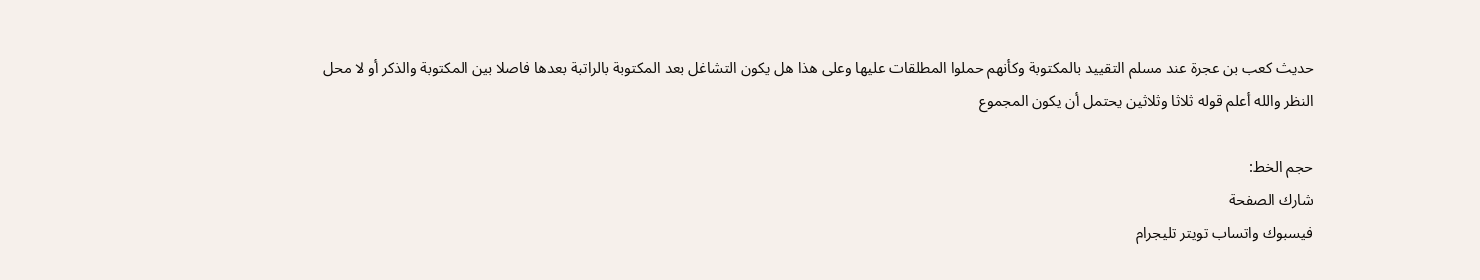حديث كعب بن عجرة عند مسلم التقييد بالمكتوبة وكأنهم حملوا المطلقات عليها وعلى هذا هل يكون التشاغل بعد المكتوبة بالراتبة بعدها فاصلا بين المكتوبة والذكر أو لا محل النظر والله أعلم قوله ثلاثا وثلاثين يحتمل أن يكون المجموع

حجم الخط:
شارك الصفحة
فيسبوك واتساب تويتر تليجرام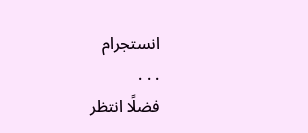انستجرام
. . .
فضلًا انتظر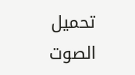تحميل الصوت